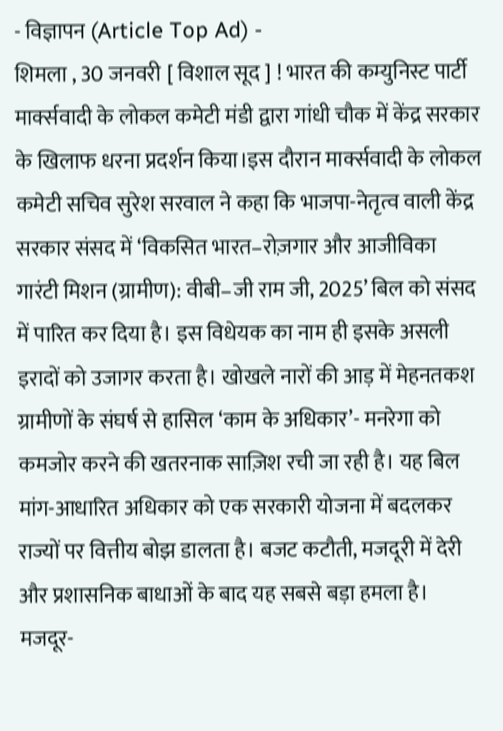- विज्ञापन (Article Top Ad) -
शिमला , 30 जनवरी [ विशाल सूद ] ! भारत की कम्युनिस्ट पार्टी मार्क्सवादी के लोकल कमेटी मंडी द्वारा गांधी चौक में केंद्र सरकार के खिलाफ धरना प्रदर्शन किया।इस दौरान मार्क्सवादी के लोकल कमेटी सचिव सुरेश सरवाल ने कहा कि भाजपा-नेतृत्व वाली केंद्र सरकार संसद में ‘विकसित भारत–रोज़गार और आजीविका गारंटी मिशन (ग्रामीण): वीबी–जी राम जी, 2025’ बिल को संसद में पारित कर दिया है। इस विधेयक का नाम ही इसके असली इरादों को उजागर करता है। खोखले नारों की आड़ में मेहनतकश ग्रामीणों के संघर्ष से हासिल ‘काम के अधिकार’- मनरेगा को कमजोर करने की खतरनाक साज़िश रची जा रही है। यह बिल मांग-आधारित अधिकार को एक सरकारी योजना में बदलकर राज्यों पर वित्तीय बोझ डालता है। बजट कटौती, मजदूरी में देरी और प्रशासनिक बाधाओं के बाद यह सबसे बड़ा हमला है। मजदूर-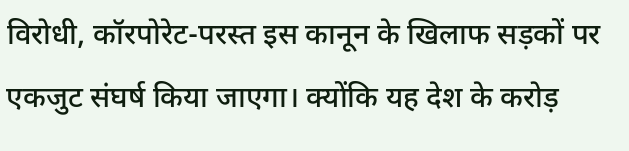विरोधी, कॉरपोरेट-परस्त इस कानून के खिलाफ सड़कों पर एकजुट संघर्ष किया जाएगा। क्योंकि यह देश के करोड़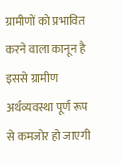ग्रामीणों को प्रभावित करने वाला कानून है इससे ग्रामीण अर्थव्यवस्था पूर्ण रूप से कमजोर हो जाएगी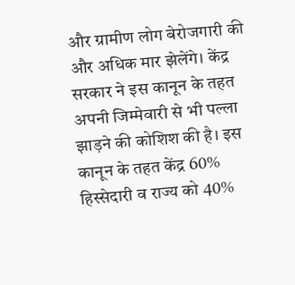और ग्रामीण लोग बेरोजगारी की और अधिक मार झेलेंगे। केंद्र सरकार ने इस कानून के तहत अपनी जिम्मेवारी से भी पल्ला झाड़ने की कोशिश की है। इस कानून के तहत केंद्र 60% हिस्सेदारी व राज्य को 40%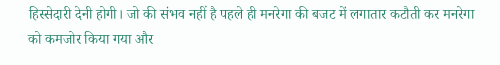हिस्सेदारी देनी होगी। जो की संभव नहीं है पहले ही मनरेगा की बजट में लगातार कटौती कर मनरेगा को कमजोर किया गया और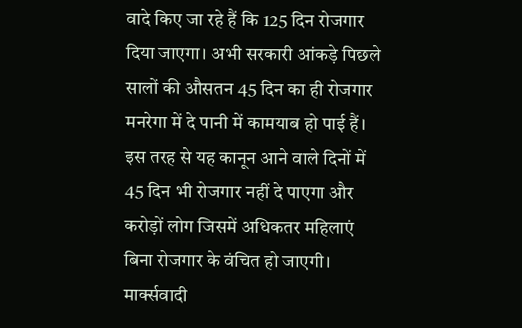वादे किए जा रहे हैं कि 125 दिन रोजगार दिया जाएगा। अभी सरकारी आंकड़े पिछले सालों की औसतन 45 दिन का ही रोजगार मनरेगा में दे पानी में कामयाब हो पाई हैं। इस तरह से यह कानून आने वाले दिनों में 45 दिन भी रोजगार नहीं दे पाएगा और करोड़ों लोग जिसमें अधिकतर महिलाएं बिना रोजगार के वंचित हो जाएगी। मार्क्सवादी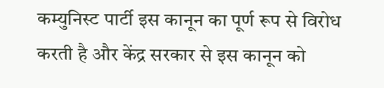कम्युनिस्ट पार्टी इस कानून का पूर्ण रूप से विरोध करती है और केंद्र सरकार से इस कानून को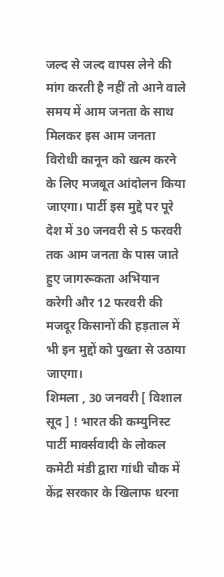जल्द से जल्द वापस लेने की मांग करती है नहीं तो आने वाले समय में आम जनता के साथ मिलकर इस आम जनता विरोधी कानून को खत्म करने के लिए मजबूत आंदोलन किया जाएगा। पार्टी इस मुद्दे पर पूरे देश में 30 जनवरी से 5 फरवरी तक आम जनता के पास जाते हुए जागरूकता अभियान करेगी और 12 फरवरी की मजदूर किसानों की हड़ताल में भी इन मुद्दों को पुख्ता से उठाया जाएगा।
शिमला , 30 जनवरी [ विशाल सूद ] ! भारत की कम्युनिस्ट पार्टी मार्क्सवादी के लोकल कमेटी मंडी द्वारा गांधी चौक में केंद्र सरकार के खिलाफ धरना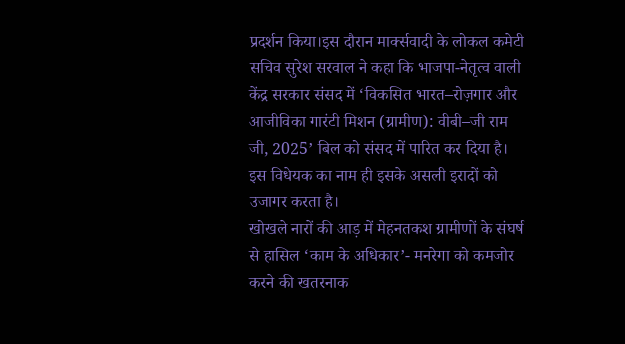प्रदर्शन किया।इस दौरान मार्क्सवादी के लोकल कमेटी सचिव सुरेश सरवाल ने कहा कि भाजपा-नेतृत्व वाली केंद्र सरकार संसद में ‘विकसित भारत–रोज़गार और आजीविका गारंटी मिशन (ग्रामीण): वीबी–जी राम जी, 2025’ बिल को संसद में पारित कर दिया है। इस विधेयक का नाम ही इसके असली इरादों को उजागर करता है।
खोखले नारों की आड़ में मेहनतकश ग्रामीणों के संघर्ष से हासिल ‘काम के अधिकार’- मनरेगा को कमजोर करने की खतरनाक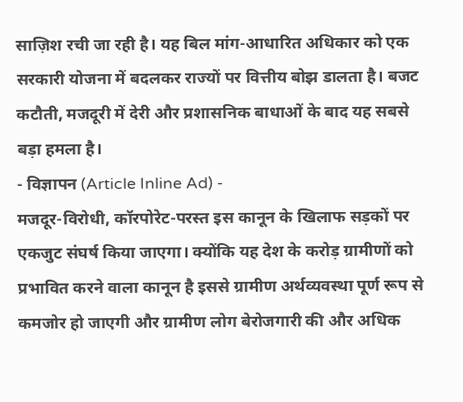साज़िश रची जा रही है। यह बिल मांग-आधारित अधिकार को एक सरकारी योजना में बदलकर राज्यों पर वित्तीय बोझ डालता है। बजट कटौती, मजदूरी में देरी और प्रशासनिक बाधाओं के बाद यह सबसे बड़ा हमला है।
- विज्ञापन (Article Inline Ad) -
मजदूर-विरोधी, कॉरपोरेट-परस्त इस कानून के खिलाफ सड़कों पर एकजुट संघर्ष किया जाएगा। क्योंकि यह देश के करोड़ ग्रामीणों को प्रभावित करने वाला कानून है इससे ग्रामीण अर्थव्यवस्था पूर्ण रूप से कमजोर हो जाएगी और ग्रामीण लोग बेरोजगारी की और अधिक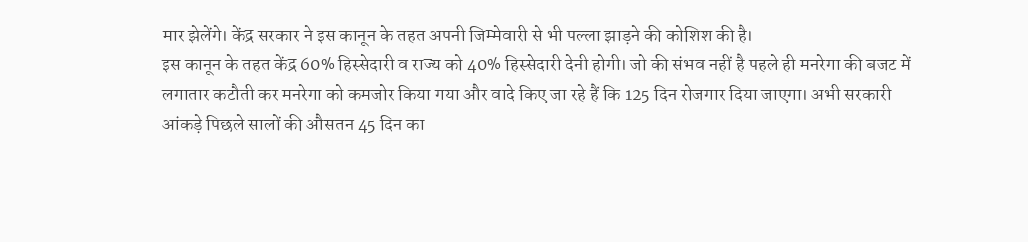मार झेलेंगे। केंद्र सरकार ने इस कानून के तहत अपनी जिम्मेवारी से भी पल्ला झाड़ने की कोशिश की है।
इस कानून के तहत केंद्र 60% हिस्सेदारी व राज्य को 40% हिस्सेदारी देनी होगी। जो की संभव नहीं है पहले ही मनरेगा की बजट में लगातार कटौती कर मनरेगा को कमजोर किया गया और वादे किए जा रहे हैं कि 125 दिन रोजगार दिया जाएगा। अभी सरकारी आंकड़े पिछले सालों की औसतन 45 दिन का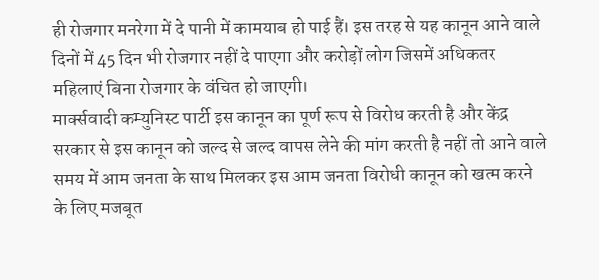ही रोजगार मनरेगा में दे पानी में कामयाब हो पाई हैं। इस तरह से यह कानून आने वाले दिनों में 45 दिन भी रोजगार नहीं दे पाएगा और करोड़ों लोग जिसमें अधिकतर महिलाएं बिना रोजगार के वंचित हो जाएगी।
मार्क्सवादी कम्युनिस्ट पार्टी इस कानून का पूर्ण रूप से विरोध करती है और केंद्र सरकार से इस कानून को जल्द से जल्द वापस लेने की मांग करती है नहीं तो आने वाले समय में आम जनता के साथ मिलकर इस आम जनता विरोधी कानून को खत्म करने के लिए मजबूत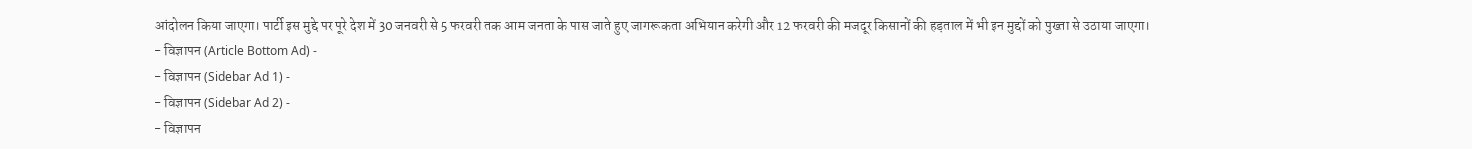आंदोलन किया जाएगा। पार्टी इस मुद्दे पर पूरे देश में 30 जनवरी से 5 फरवरी तक आम जनता के पास जाते हुए जागरूकता अभियान करेगी और 12 फरवरी की मजदूर किसानों की हड़ताल में भी इन मुद्दों को पुख्ता से उठाया जाएगा।
- विज्ञापन (Article Bottom Ad) -
- विज्ञापन (Sidebar Ad 1) -
- विज्ञापन (Sidebar Ad 2) -
- विज्ञापन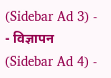(Sidebar Ad 3) -
- विज्ञापन (Sidebar Ad 4) -